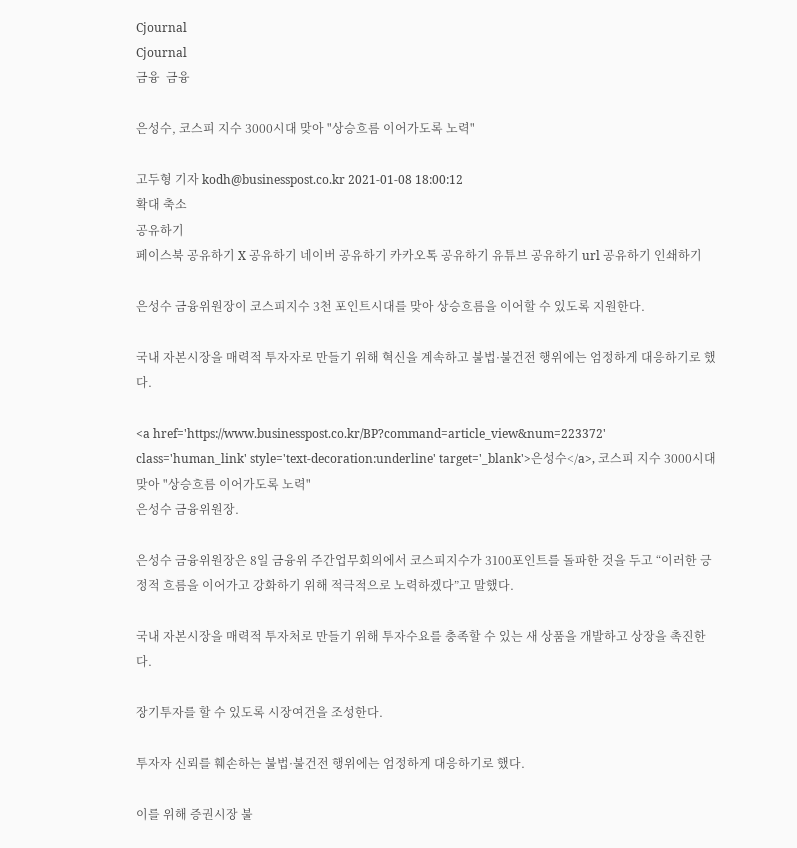Cjournal
Cjournal
금융  금융

은성수, 코스피 지수 3000시대 맞아 "상승흐름 이어가도록 노력"

고두형 기자 kodh@businesspost.co.kr 2021-01-08 18:00:12
확대 축소
공유하기
페이스북 공유하기 X 공유하기 네이버 공유하기 카카오톡 공유하기 유튜브 공유하기 url 공유하기 인쇄하기

은성수 금융위원장이 코스피지수 3천 포인트시대를 맞아 상승흐름을 이어할 수 있도록 지원한다.

국내 자본시장을 매력적 투자자로 만들기 위해 혁신을 계속하고 불법·불건전 행위에는 엄정하게 대응하기로 했다.

<a href='https://www.businesspost.co.kr/BP?command=article_view&num=223372' class='human_link' style='text-decoration:underline' target='_blank'>은성수</a>, 코스피 지수 3000시대 맞아 "상승흐름 이어가도록 노력"
은성수 금융위원장.

은성수 금융위원장은 8일 금융위 주간업무회의에서 코스피지수가 3100포인트를 돌파한 것을 두고 “이러한 긍정적 흐름을 이어가고 강화하기 위해 적극적으로 노력하겠다”고 말했다.

국내 자본시장을 매력적 투자처로 만들기 위해 투자수요를 충족할 수 있는 새 상품을 개발하고 상장을 촉진한다.

장기투자를 할 수 있도록 시장여건을 조성한다.

투자자 신뢰를 훼손하는 불법·불건전 행위에는 엄정하게 대응하기로 했다.

이를 위해 증권시장 불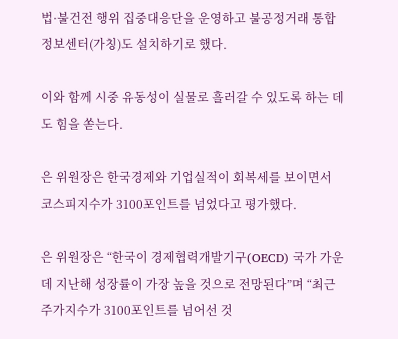법·불건전 행위 집중대응단을 운영하고 불공정거래 통합정보센터(가칭)도 설치하기로 했다.

이와 함께 시중 유동성이 실물로 흘러갈 수 있도록 하는 데도 힘을 쏟는다.

은 위원장은 한국경제와 기업실적이 회복세를 보이면서 코스피지수가 3100포인트를 넘었다고 평가했다.

은 위원장은 “한국이 경제협력개발기구(OECD) 국가 가운데 지난해 성장률이 가장 높을 것으로 전망된다”며 “최근 주가지수가 3100포인트를 넘어선 것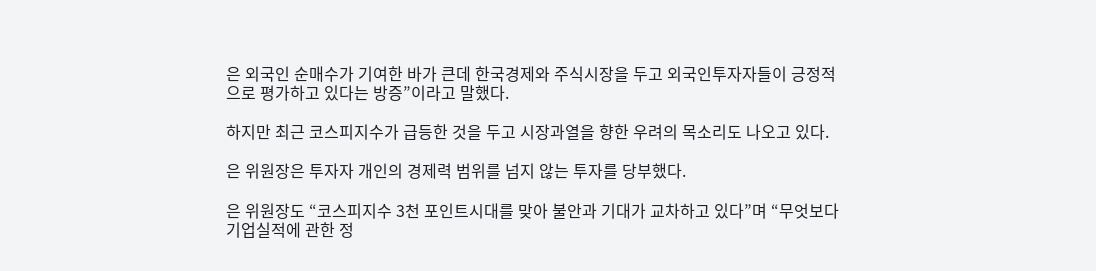은 외국인 순매수가 기여한 바가 큰데 한국경제와 주식시장을 두고 외국인투자자들이 긍정적으로 평가하고 있다는 방증”이라고 말했다.

하지만 최근 코스피지수가 급등한 것을 두고 시장과열을 향한 우려의 목소리도 나오고 있다.

은 위원장은 투자자 개인의 경제력 범위를 넘지 않는 투자를 당부했다.

은 위원장도 “코스피지수 3천 포인트시대를 맞아 불안과 기대가 교차하고 있다”며 “무엇보다 기업실적에 관한 정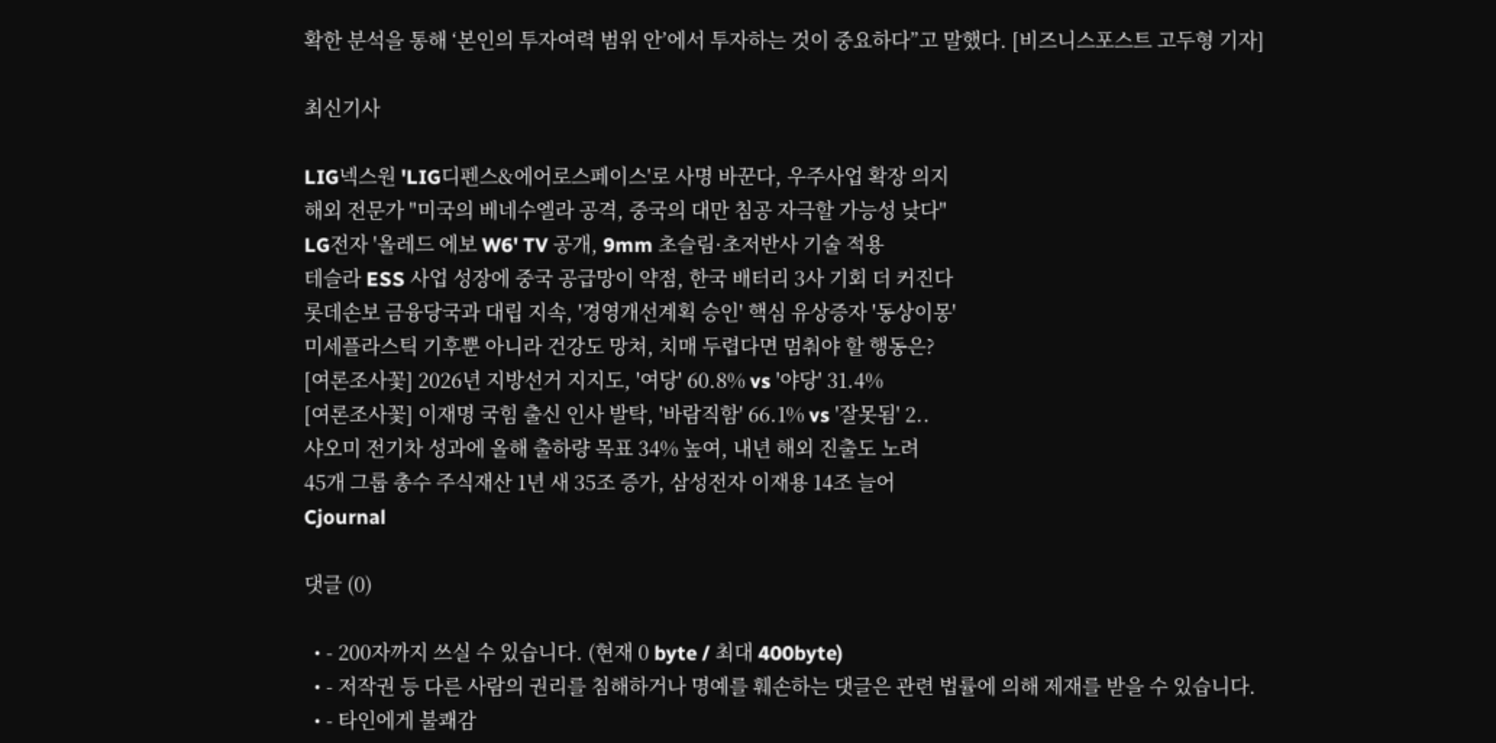확한 분석을 통해 ‘본인의 투자여력 범위 안’에서 투자하는 것이 중요하다”고 말했다. [비즈니스포스트 고두형 기자]

최신기사

LIG넥스원 'LIG디펜스&에어로스페이스'로 사명 바꾼다, 우주사업 확장 의지
해외 전문가 "미국의 베네수엘라 공격, 중국의 대만 침공 자극할 가능성 낮다"
LG전자 '올레드 에보 W6' TV 공개, 9mm 초슬림·초저반사 기술 적용
테슬라 ESS 사업 성장에 중국 공급망이 약점, 한국 배터리 3사 기회 더 커진다
롯데손보 금융당국과 대립 지속, '경영개선계획 승인' 핵심 유상증자 '동상이몽'
미세플라스틱 기후뿐 아니라 건강도 망쳐, 치매 두렵다면 멈춰야 할 행동은?
[여론조사꽃] 2026년 지방선거 지지도, '여당' 60.8% vs '야당' 31.4%
[여론조사꽃] 이재명 국힘 출신 인사 발탁, '바람직함' 66.1% vs '잘못됨' 2..
샤오미 전기차 성과에 올해 출하량 목표 34% 높여, 내년 해외 진출도 노려
45개 그룹 총수 주식재산 1년 새 35조 증가, 삼성전자 이재용 14조 늘어
Cjournal

댓글 (0)

  • - 200자까지 쓰실 수 있습니다. (현재 0 byte / 최대 400byte)
  • - 저작권 등 다른 사람의 권리를 침해하거나 명예를 훼손하는 댓글은 관련 법률에 의해 제재를 받을 수 있습니다.
  • - 타인에게 불쾌감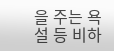을 주는 욕설 등 비하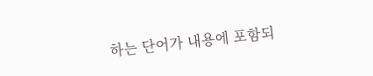하는 단어가 내용에 포함되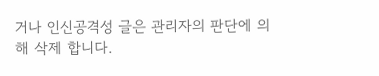거나 인신공격성 글은 관리자의 판단에 의해 삭제 합니다.